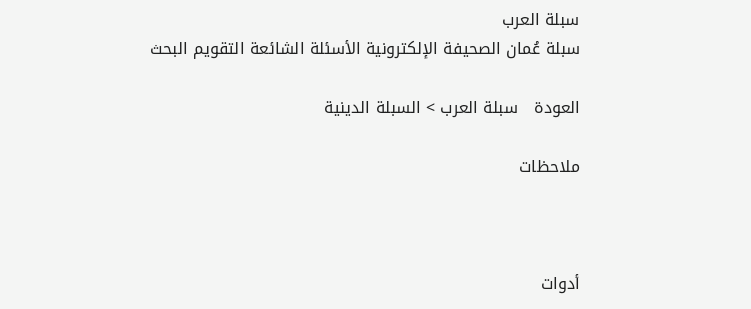سبلة العرب
سبلة عُمان الصحيفة الإلكترونية الأسئلة الشائعة التقويم البحث

العودة   سبلة العرب > السبلة الدينية

ملاحظات



أدوات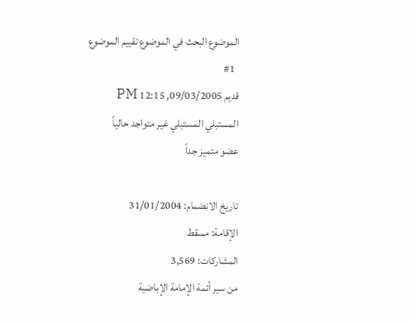الموضوع البحث في الموضوع تقييم الموضوع
  #1
قديم 09/03/2005, 12:15 PM
المستبلي المستبلي غير متواجد حالياً
عضو متميز جداً

تاريخ الانضمام: 31/01/2004
الإقامة: مسقط
المشاركات: 3,569
من سير أئمة الإمامة الإباضية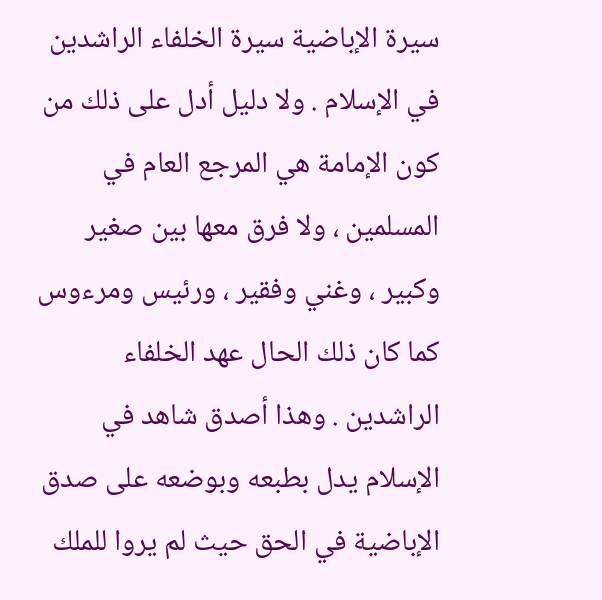سيرة الإباضية سيرة الخلفاء الراشدين في الإسلام . ولا دليل أدل على ذلك من كون الإمامة هي المرجع العام في المسلمين ، ولا فرق معها بين صغير وكبير ، وغني وفقير ، ورئيس ومرءوس كما كان ذلك الحال عهد الخلفاء الراشدين . وهذا أصدق شاهد في الإسلام يدل بطبعه وبوضعه على صدق الإباضية في الحق حيث لم يروا للملك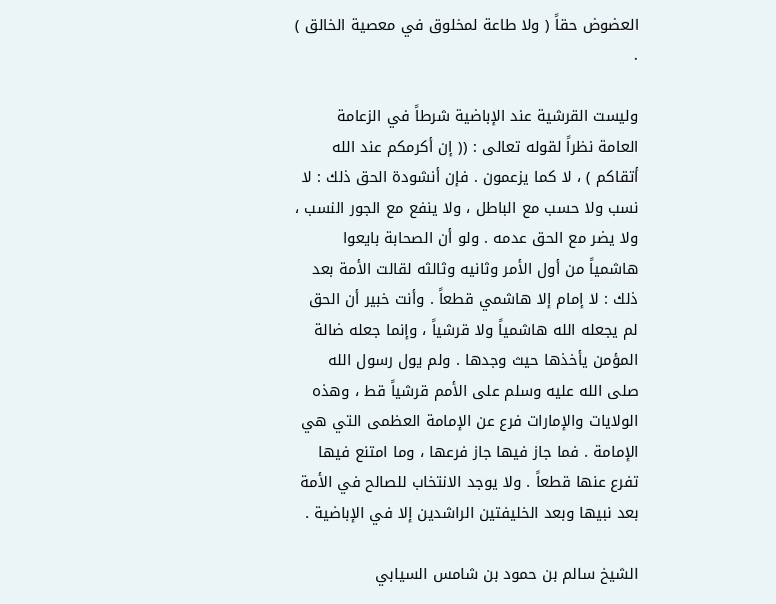العضوض حقاً ( ولا طاعة لمخلوق في معصية الخالق ) .

وليست القرشية عند الإباضية شرطاً في الزعامة العامة نظراً لقوله تعالى : (( إن أكرمكم عند الله أتقاكم ) ، لا كما يزعمون . فإن أنشودة الحق ذلك : لا نسب ولا حسب مع الباطل ، ولا ينفع مع الجور النسب ، ولا يضر مع الحق عدمه . ولو أن الصحابة بايعوا هاشمياً من أول الأمر وثانيه وثالثه لقالت الأمة بعد ذلك : لا إمام إلا هاشمي قطعاً . وأنت خبير أن الحق لم يجعله الله هاشمياً ولا قرشياً ، وإنما جعله ضالة المؤمن يأخذها حيث وجدها . ولم يول رسول الله صلى الله عليه وسلم على الأمم قرشياً قط ، وهذه الولايات والإمارات فرع عن الإمامة العظمى التي هي الإمامة . فما جاز فيها جاز فرعها ، وما امتنع فيها تفرع عنها قطعاً . ولا يوجد الانتخاب للصالح في الأمة بعد نبيها وبعد الخليفتين الراشدين إلا في الإباضية .

الشيخ سالم بن حمود بن شامس السيابي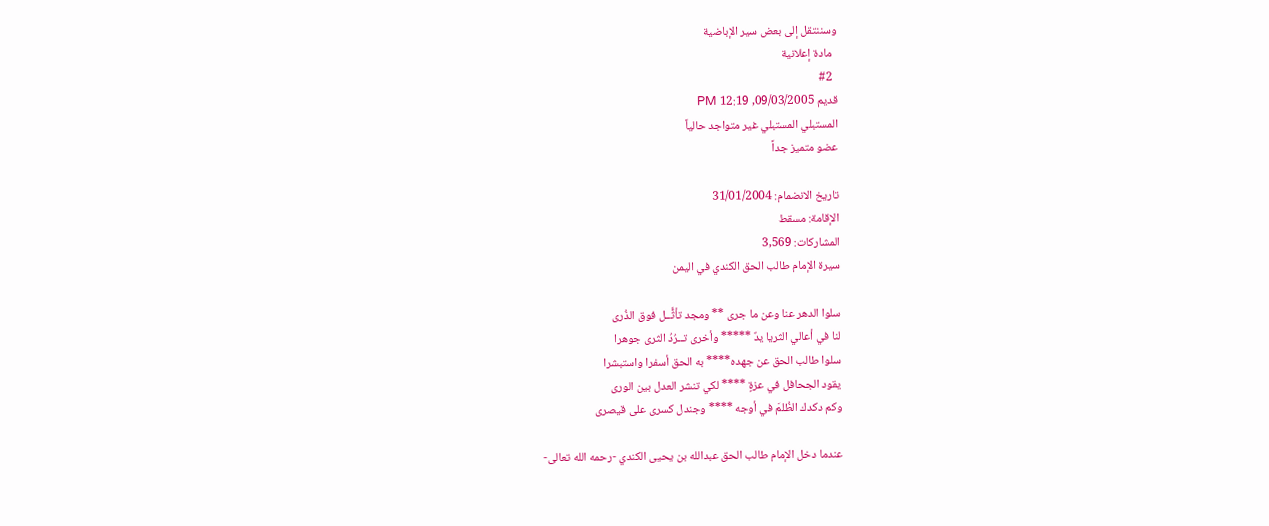وسننتقل إلى بعض سير الإباضية
  مادة إعلانية
  #2
قديم 09/03/2005, 12:19 PM
المستبلي المستبلي غير متواجد حالياً
عضو متميز جداً

تاريخ الانضمام: 31/01/2004
الإقامة: مسقط
المشاركات: 3,569
سيرة الإمام طالب الحق الكندي في اليمن

سلوا الدهر عنا وعن ما جرى ** ومجد تأثًّــل فوق الذُرى
لنا في أعالي الثريا يدٌ ***** وأخرى تــرُدُ الثرى جوهرا
سلوا طالب الحق عن جهده**** به الحق أسفرا واستبشرا
يقود الجحافل في عزةٍ **** لكي تنشر العدل بين الورى
وكم دكدك الظُلمَ في أوجه **** وجندل كسرى على قيصرى

عندما دخل الإمام طالب الحق عبدالله بن يحيى الكندي -رحمه الله تعالى-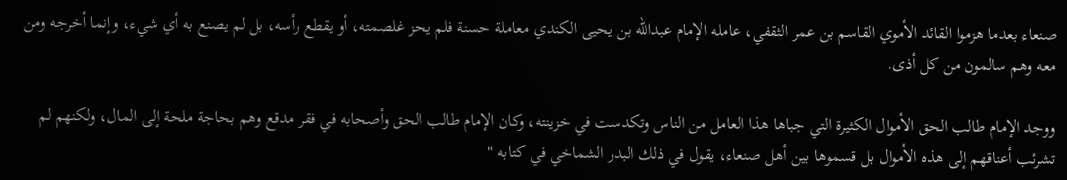صنعاء بعدما هزموا القائد الأموي القاسم بن عمر الثقفي، عامله الإمام عبدالله بن يحيى الكندي معاملة حسنة فلم يحز غلصمته، أو يقطع رأسه، بل لم يصنع به أي شيء، وإنما أخرجه ومن معه وهم سالمون من كل أذى.

ووجد الإمام طالب الحق الأموال الكثيرة التي جباها هذا العامل من الناس وتكدست في خزينته، وكان الإمام طالب الحق وأصحابه في فقر مدقع وهم بحاجة ملحة إلى المال، ولكنهم لم تشرئب أعناقهم إلى هذه الأموال بل قسموها بين أهل صنعاء، يقول في ذلك البدر الشماخي في كتابه "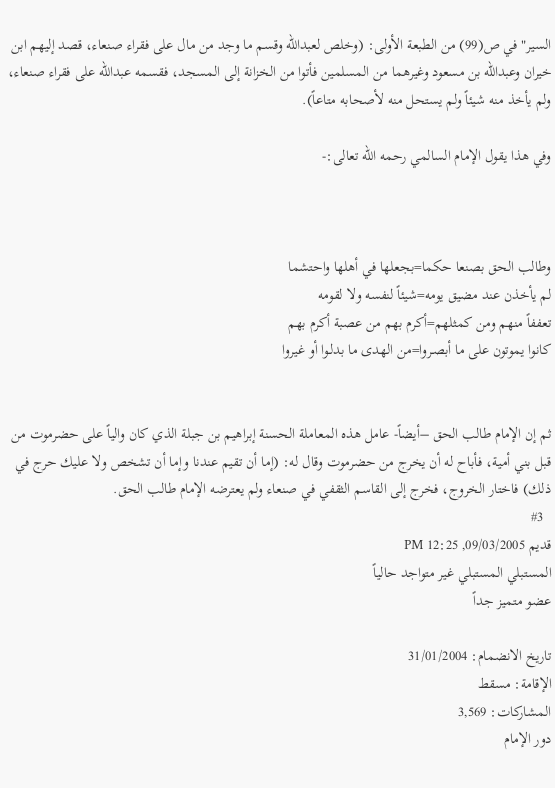السير" في ص(99) من الطبعة الأولى: (وخلص لعبدالله وقسم ما وجد من مال على فقراء صنعاء، قصد إليهم ابن خيران وعبدالله بن مسعود وغيرهما من المسلمين فأتوا من الخزانة إلى المسجد، فقسمه عبدالله على فقراء صنعاء، ولم يأخذ منه شيئاً ولم يستحل منه لأصحابه متاعاً).

وفي هذا يقول الإمام السالمي رحمه الله تعالى:-



وطالب الحق بصنعا حكما=بجعلها في أهلها واحتشما
لم يأخذن عند مضيق يومه=شيئاً لنفسه ولا لقومه
تعففاً منهم ومن كمثلهم=أكرم بهم من عصبة أكرم بهم
كانوا يموتون على ما أبصـروا=من الهدى ما بدلـوا أو غيروا


ثم إن الإمام طالب الحق –أيضاً- عامل هذه المعاملة الحسنة إبراهيم بن جبلة الذي كان والياً على حضرموت من قبل بني أمية، فأباح له أن يخرج من حضرموت وقال له: (إما أن تقيم عندنا وإما أن تشخص ولا عليك حرج في ذلك) فاختار الخروج، فخرج إلى القاسم الثقفي في صنعاء ولم يعترضه الإمام طالب الحق.
  #3
قديم 09/03/2005, 12:25 PM
المستبلي المستبلي غير متواجد حالياً
عضو متميز جداً

تاريخ الانضمام: 31/01/2004
الإقامة: مسقط
المشاركات: 3,569
دور الإمام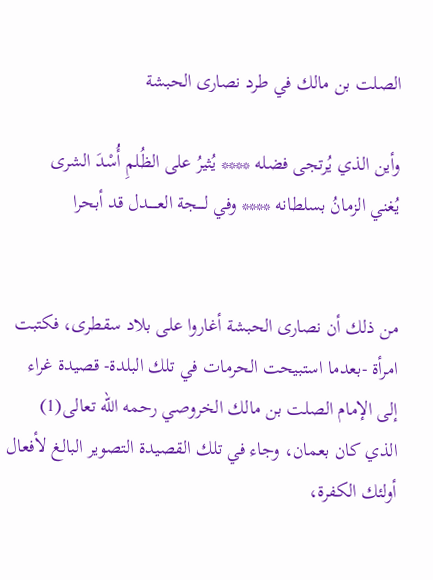الصلت بن مالك في طرد نصارى الحبشة

وأين الذي يُرتجى فضله **** يُثيرُ على الظُلمِ أُسْدَ الشرى
يُغني الزمانُ بسلطانه **** وفي لــــجة العـــــدل قد أبحرا


من ذلك أن نصارى الحبشة أغاروا على بلاد سقطرى، فكتبت امرأة -بعدما استبيحت الحرمات في تلك البلدة- قصيدة غراء إلى الإمام الصلت بن مالك الخروصي رحمه الله تعالى(1) الذي كان بعمان، وجاء في تلك القصيدة التصوير البالغ لأفعال أولئك الكفرة،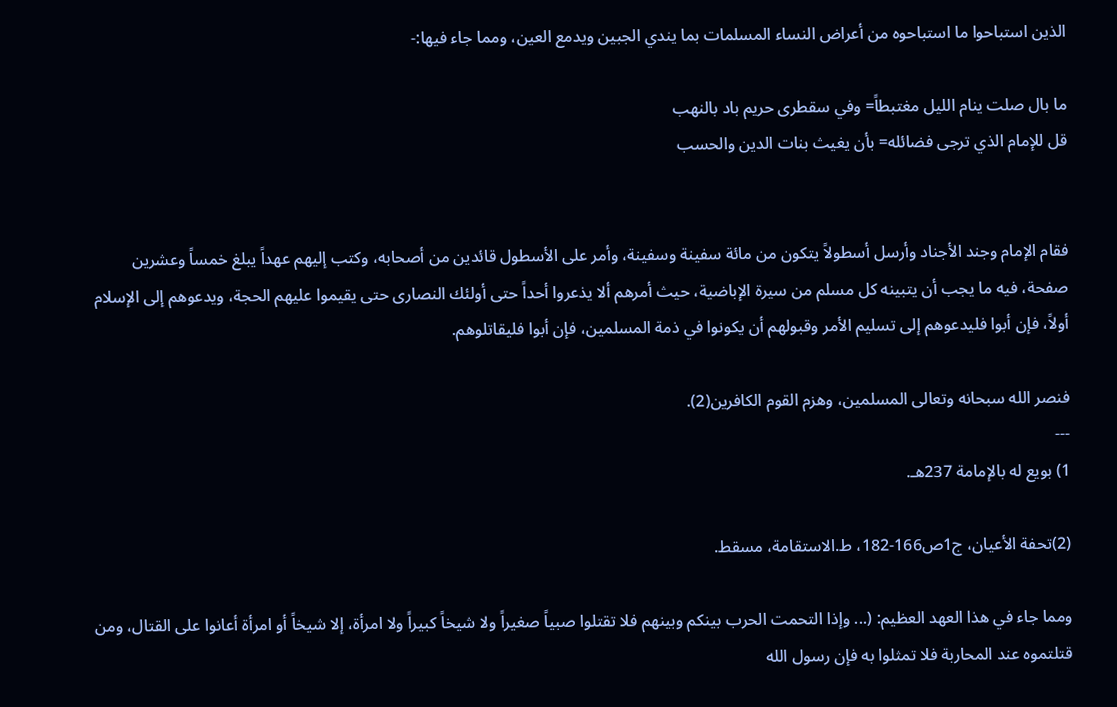الذين استباحوا ما استباحوه من أعراض النساء المسلمات بما يندي الجبين ويدمع العين، ومما جاء فيها:-

ما بال صلت ينام الليل مغتبطاً= وفي سقطرى حريم باد بالنهب
قل للإمام الذي ترجى فضائله= بأن يغيث بنات الدين والحسب


فقام الإمام وجند الأجناد وأرسل أسطولاً يتكون من مائة سفينة وسفينة، وأمر على الأسطول قائدين من أصحابه، وكتب إليهم عهداً يبلغ خمساً وعشرين صفحة، فيه ما يجب أن يتبينه كل مسلم من سيرة الإباضية، حيث أمرهم ألا يذعروا أحداً حتى أولئك النصارى حتى يقيموا عليهم الحجة، ويدعوهم إلى الإسلام أولاً، فإن أبوا فليدعوهم إلى تسليم الأمر وقبولهم أن يكونوا في ذمة المسلمين، فإن أبوا فليقاتلوهم.

فنصر الله سبحانه وتعالى المسلمين، وهزم القوم الكافرين(2).
---
1) بويع له بالإمامة 237هـ.

(2)تحفة الأعيان، ج1ص166-182، ط.الاستقامة، مسقط.

ومما جاء في هذا العهد العظيم: (... وإذا التحمت الحرب بينكم وبينهم فلا تقتلوا صبياً صغيراً ولا شيخاً كبيراً ولا امرأة، إلا شيخاً أو امرأة أعانوا على القتال، ومن قتلتموه عند المحاربة فلا تمثلوا به فإن رسول الله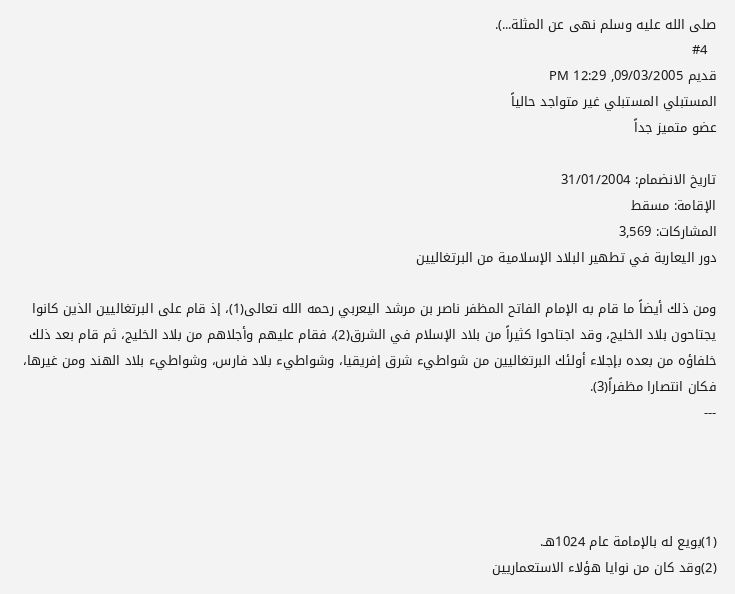صلى الله عليه وسلم نهى عن المثلة...).
  #4
قديم 09/03/2005, 12:29 PM
المستبلي المستبلي غير متواجد حالياً
عضو متميز جداً

تاريخ الانضمام: 31/01/2004
الإقامة: مسقط
المشاركات: 3,569
دور اليعاربة في تطهير البلاد الإسلامية من البرتغاليين

ومن ذلك أيضاً ما قام به الإمام الفاتح المظفر ناصر بن مرشد اليعربي رحمه الله تعالى(1)، إذ قام على البرتغاليين الذين كانوا يجتاحون بلاد الخليج، وقد اجتاحوا كثيراً من بلاد الإسلام في الشرق(2)، فقام عليهم وأجلاهم من بلاد الخليج، ثم قام بعد ذلك خلفاؤه من بعده بإجلاء أولئك البرتغاليين من شواطيء شرق إفريقيا، وشواطيء بلاد فارس، وشواطيء بلاد الهند ومن غيرها، فكان انتصارا مظفراً(3).
---




(1)بويع له بالإمامة عام 1024هـ.
(2)وقد كان من نوايا هؤلاء الاستعماريين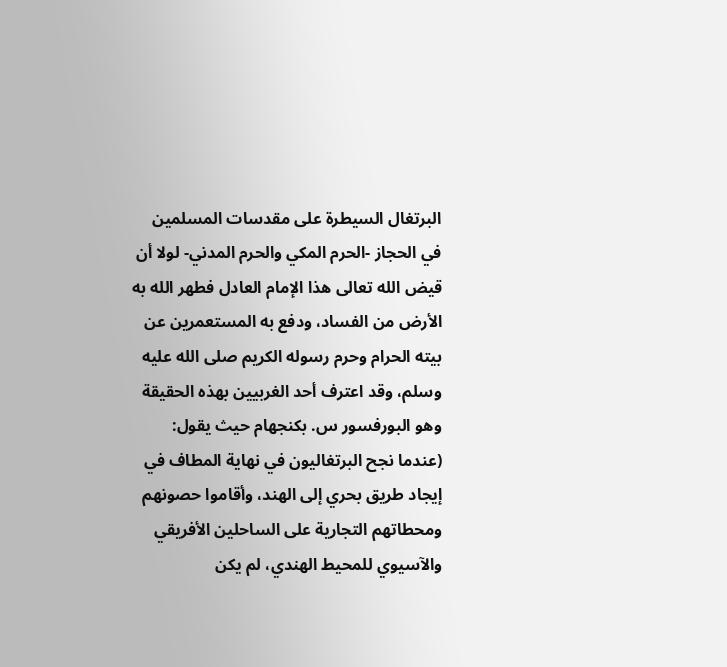البرتغال السيطرة على مقدسات المسلمين في الحجاز -الحرم المكي والحرم المدني- لولا أن قيض الله تعالى هذا الإمام العادل فطهر الله به الأرض من الفساد، ودفع به المستعمرين عن بيته الحرام وحرم رسوله الكريم صلى الله عليه وسلم، وقد اعترف أحد الغربيين بهذه الحقيقة وهو البورفسور س. بكنجهام حيث يقول: (عندما نجح البرتغاليون في نهاية المطاف في إيجاد طريق بحري إلى الهند، وأقاموا حصونهم ومحطاتهم التجارية على الساحلين الأفريقي والآسيوي للمحيط الهندي، لم يكن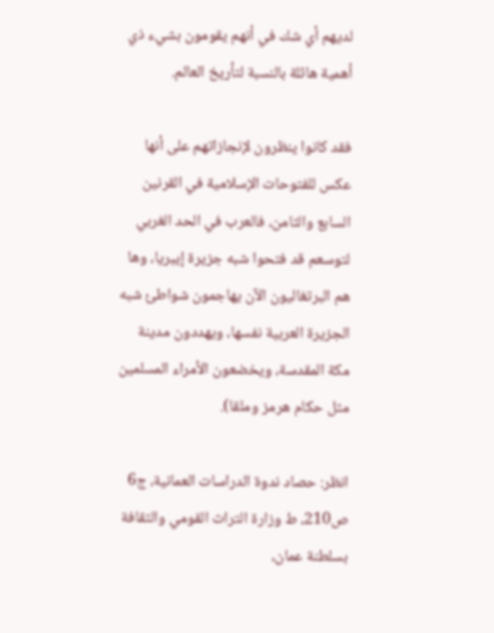لديهم أي شك في أنهم يقومون بشيء ذي أهمية هائلة بالنسبة لتأريخ العالم.

فقد كانوا ينظرون لإنجازاتهم على أنها عكس للفتوحات الإسلامية في القرنين السابع والثامن، فالعرب في الحد الغربي لتوسعم قد فتحوا شبه جزيرة إيبريا، وها هم البرتغاليون الآن يهاجمون شواطئ شبه الجزيرة العربية نفسها، ويهددون مدينة مكة المقدسة، ويخضعون الأمراء المسلمين مثل حكام هرمز وملقا).

انظر: حصاد ندوة الدراسات العمانية، ج6 ص210، ط وزارة التراث القومي والثقافة بسلطنة عمان،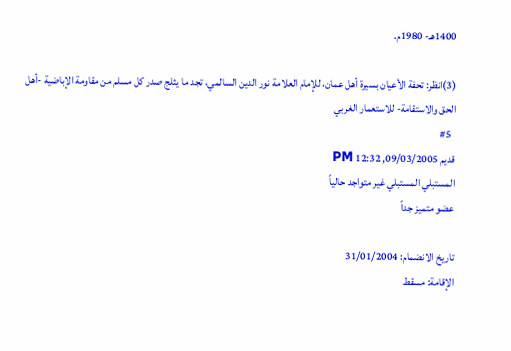1400هـ- 1980م.

(3)انظر: تحفة الأعيان بسيرة أهل عمان، للإمام العلامة نور الدين السالمي، تجد ما يثلج صدر كل مسلم من مقاومة الإباضية -أهل الحق والاستقامة- للاستعمار الغربي
  #5
قديم 09/03/2005, 12:32 PM
المستبلي المستبلي غير متواجد حالياً
عضو متميز جداً

تاريخ الانضمام: 31/01/2004
الإقامة: مسقط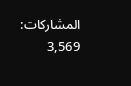المشاركات: 3,569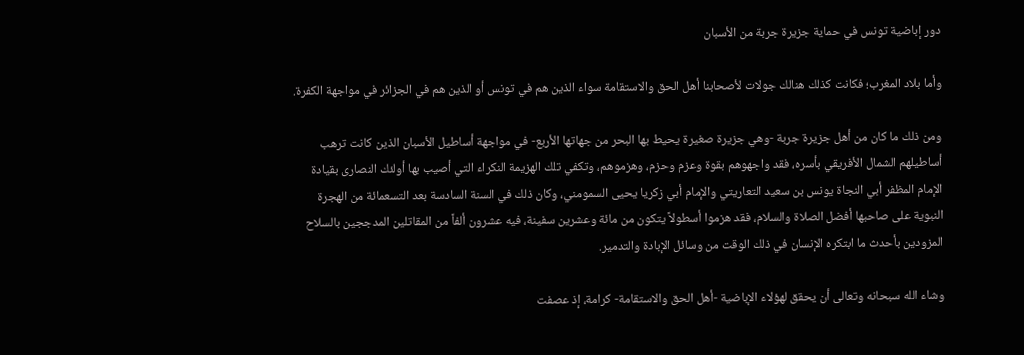دور إباضية تونس في حماية جزيرة جربة من الأسبان

وأما بلاد المغرب؛ فكانت كذلك هنالك جولات لأصحابنا أهل الحق والاستقامة سواء الذين هم في تونس أو الذين هم في الجزائر في مواجهة الكفرة.

ومن ذلك ما كان من أهل جزيرة جربة -وهي جزيرة صغيرة يحيط بها البحر من جهاتها الأربع- في مواجهة أساطيل الأسبان الذين كانت ترهب أساطيلهم الشمال الأفريقي بأسره، فقد واجهوهم بقوة وعزم وحزم، وهزموهم، وتكفي تلك الهزيمة النكراء التي أصيب بها أولئك النصارى بقيادة الإمام المظفر أبي النجاة يونس بن سعيد التعاريتي والإمام أبي زكريا يحيى السمومني، وكان ذلك في السنة السادسة بعد التسعمائة من الهجرة النبوية على صاحبها أفضل الصلاة والسلام، فقد هزموا أسطولاً يتكون من مائة وعشرين سفينة، فيه عشرون ألفاً من المقاتلين المدججين بالسلاح المزودين بأحدث ما ابتكره الإنسان في ذلك الوقت من وسائل الإبادة والتدمير.

وشاء الله سبحانه وتعالى أن يحقق لهؤلاء الإباضية -أهل الحق والاستقامة- كرامة، إذ عصفت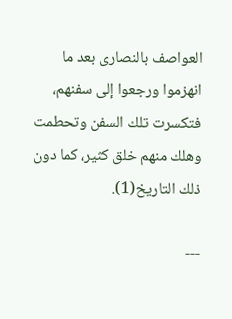العواصف بالنصارى بعد ما انهزموا ورجعوا إلى سفنهم، فتكسرت تلك السفن وتحطمت وهلك منهم خلق كثير، كما دون ذلك التاريخ(1).

---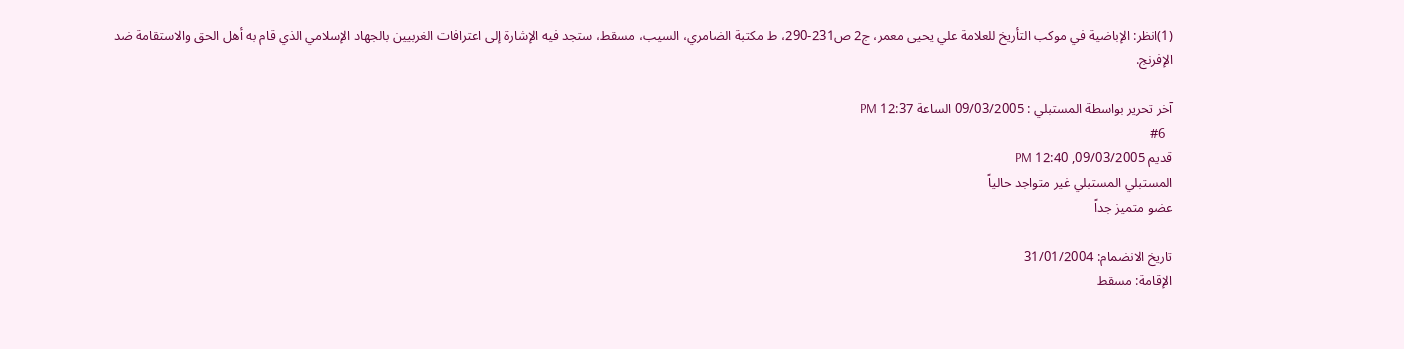(1)انظر: الإباضية في موكب التأريخ للعلامة علي يحيى معمر، ج2 ص231-290، ط مكتبة الضامري، السيب، مسقط، ستجد فيه الإشارة إلى اعترافات الغربيين بالجهاد الإسلامي الذي قام به أهل الحق والاستقامة ضد الإفرنج.

آخر تحرير بواسطة المستبلي : 09/03/2005 الساعة 12:37 PM
  #6
قديم 09/03/2005, 12:40 PM
المستبلي المستبلي غير متواجد حالياً
عضو متميز جداً

تاريخ الانضمام: 31/01/2004
الإقامة: مسقط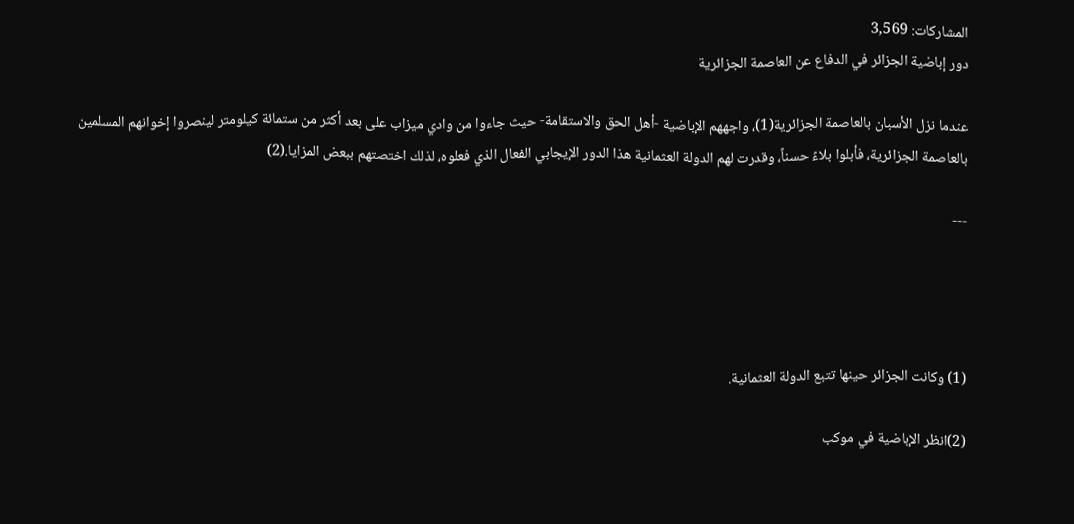المشاركات: 3,569
دور إباضية الجزائر في الدفاع عن العاصمة الجزائرية

عندما نزل الأسبان بالعاصمة الجزائرية(1)، واجههم الإباضية -أهل الحق والاستقامة- حيث جاءوا من وادي ميزاب على بعد أكثر من ستمائة كيلومتر لينصروا إخوانهم المسلمين بالعاصمة الجزائرية، فأبلوا بلاءً حسناً، وقدرت لهم الدولة العثمانية هذا الدور الإيجابي الفعال الذي فعلوه، لذلك اختصتهم ببعض المزايا.(2)

---




(1) وكانت الجزائر حينها تتبع الدولة العثمانية.

(2)انظر الإباضية في موكب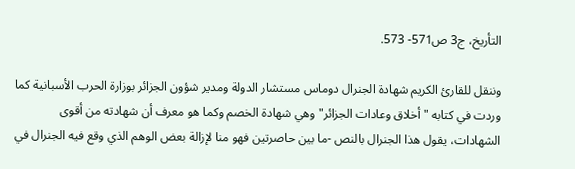التأريخ، ج3 ص571- 573.

وننقل للقارئ الكريم شهادة الجنرال دوماس مستشار الدولة ومدير شؤون الجزائر بوزارة الحرب الأسبانية كما وردت في كتابه "أخلاق وعادات الجزائر" وهي شهادة الخصم وكما هو معرف أن شهادته من أقوى الشهادات، يقول هذا الجنرال بالنص -ما بين حاصرتين فهو منا لإزالة بعض الوهم الذي وقع فيه الجنرال في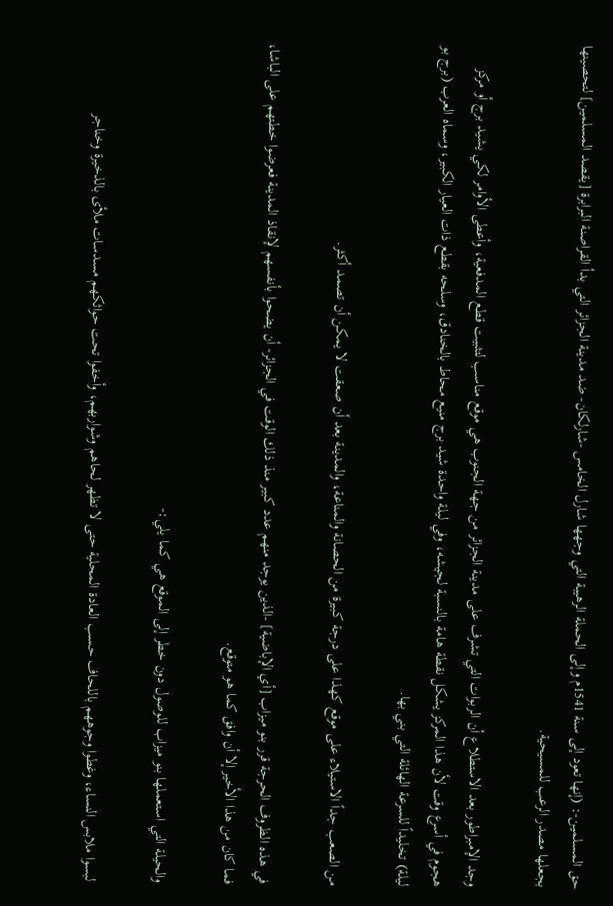حق المسلمين-: (إنها تعود إلى سنة 1541م وإلى الحملة الرهيبة التي وجهها شارل الخامس -شارلكان- ضد مدينة الجزائر التي بدأ القراصنة البرابرة [يقصد المسلمين] لتحصينها بجعلها مصدر الرعب للمسيحية.

وجد الإمبراطور بعد الاستطلاع أن الربوات التي تشرف على مدينة الجزائر من جهة الجنوب هي موقع مناسب لتثبيت قطع المدفعية، وأعطى الأوامر لكي يشيد برج أو مركز هجوم في أسرع وقت لأن هذا المركز يشكل نقطة هامة بالنسبة لجيشه، وفي ليلة واحدة شيد برج منيع محاط بالخنادق، وسلحه بقطع ذات العيار الكبير، وسماه العرب (برج بو ليلة) تخليداً للسرعة الهائلة التي بني بها.

من الصعب جداً الاستيلاء على موقع كهذا على درجة كبيرة من الحصانة والمناعة، والمدينة بعد أن صعقت لا يمكن أن تصمد أكثر.

في هذه الظروف الحرجة قرر بنو ميزاب [أي الإباضية] -الذين يوجد منهم عدد كبير منذ ذلك الوقت في الجزائر- أن يضحوا بأنفسهم لإنقاذ المدينة فعرضوا خطتهم على الباشا، فما كان من هذا الأخير إلا أن وافق كما هو متوقع.

والحيلة التي استعملها بنو ميزاب للوصول دون خطر إلى الموقع هي كما يلي:-

لبسوا ملابس النساء، وغطوا وجوههم باللحاف حسب العادة المحلية حتى لا تظهر لحاهم وشواربهم، وأخفوا تحت حواثكهم مسدسات ملأى بالذخيرة وخناجر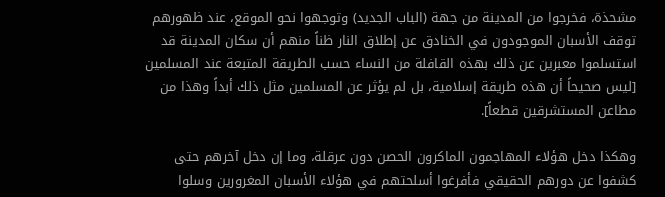مشحذة، فخرجوا من المدينة من جهة (الباب الجديد) وتوجهوا نحو الموقع، عند ظهورهم توقف الأسبان الموجودون في الخنادق عن إطلاق النار ظناً منهم أن سكان المدينة قد استسلموا معبرين عن ذلك بهذه القافلة من النساء حسب الطريقة المتبعة عند المسلمين [ليس صحيحاً أن هذه طريقة إسلامية، بل لم يؤثر عن المسلمين مثل ذلك أبداً وهذا من مطاعن المستشرقين قطعاً].

وهكذا دخل هؤلاء المهاجمون الماكرون الحصن دون عرقلة، وما إن دخل آخرهم حتى كشفوا عن دورهم الحقيقي فأفرغوا أسلحتهم في هؤلاء الأسبان المغرورين وسلوا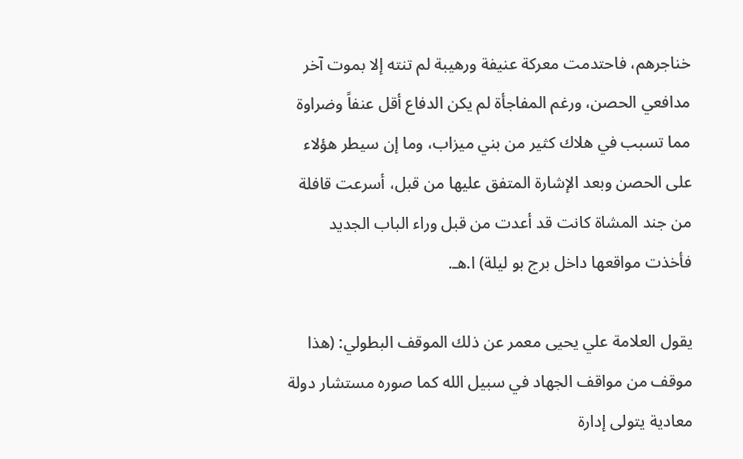خناجرهم، فاحتدمت معركة عنيفة ورهيبة لم تنته إلا بموت آخر مدافعي الحصن، ورغم المفاجأة لم يكن الدفاع أقل عنفاً وضراوة مما تسبب في هلاك كثير من بني ميزاب، وما إن سيطر هؤلاء على الحصن وبعد الإشارة المتفق عليها من قبل، أسرعت قافلة من جند المشاة كانت قد أعدت من قبل وراء الباب الجديد فأخذت مواقعها داخل برج بو ليلة) ا.هـ.

يقول العلامة علي يحيى معمر عن ذلك الموقف البطولي: (هذا موقف من مواقف الجهاد في سبيل الله كما صوره مستشار دولة معادية يتولى إدارة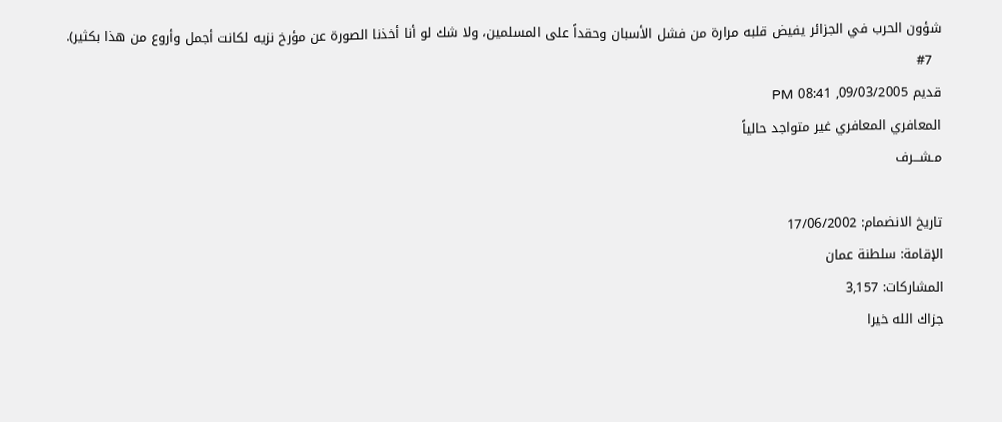شؤون الحرب في الجزائر يفيض قلبه مرارة من فشل الأسبان وحقداً على المسلمين، ولا شك لو أنا أخذنا الصورة عن مؤرخ نزيه لكانت أجمل وأروع من هذا بكثير).
  #7
قديم 09/03/2005, 08:41 PM
المعافري المعافري غير متواجد حالياً
مـشـــرف

تاريخ الانضمام: 17/06/2002
الإقامة: سلطنة عمان
المشاركات: 3,157
جزاك الله خيرا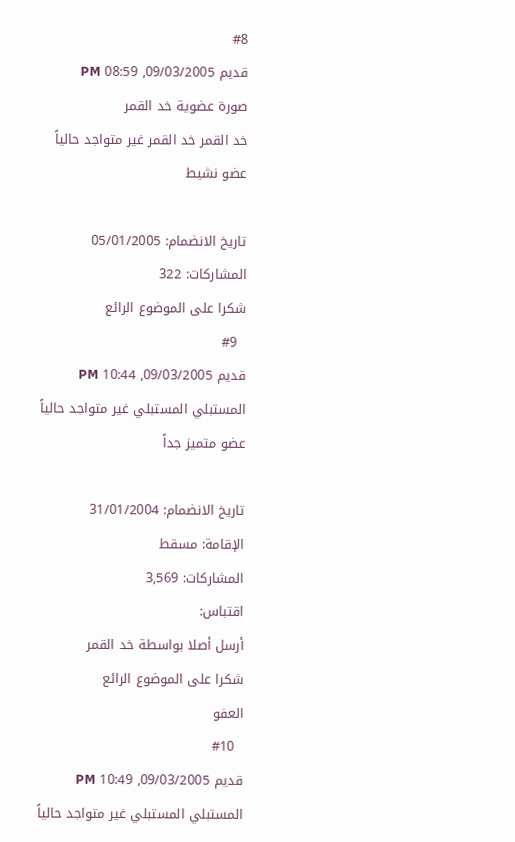#8
قديم 09/03/2005, 08:59 PM
صورة عضوية خد القمر
خد القمر خد القمر غير متواجد حالياً
عضو نشيط

تاريخ الانضمام: 05/01/2005
المشاركات: 322
شكرا على الموضوع الرائع
  #9
قديم 09/03/2005, 10:44 PM
المستبلي المستبلي غير متواجد حالياً
عضو متميز جداً

تاريخ الانضمام: 31/01/2004
الإقامة: مسقط
المشاركات: 3,569
اقتباس:
أرسل أصلا بواسطة خد القمر
شكرا على الموضوع الرائع
العفو
  #10
قديم 09/03/2005, 10:49 PM
المستبلي المستبلي غير متواجد حالياً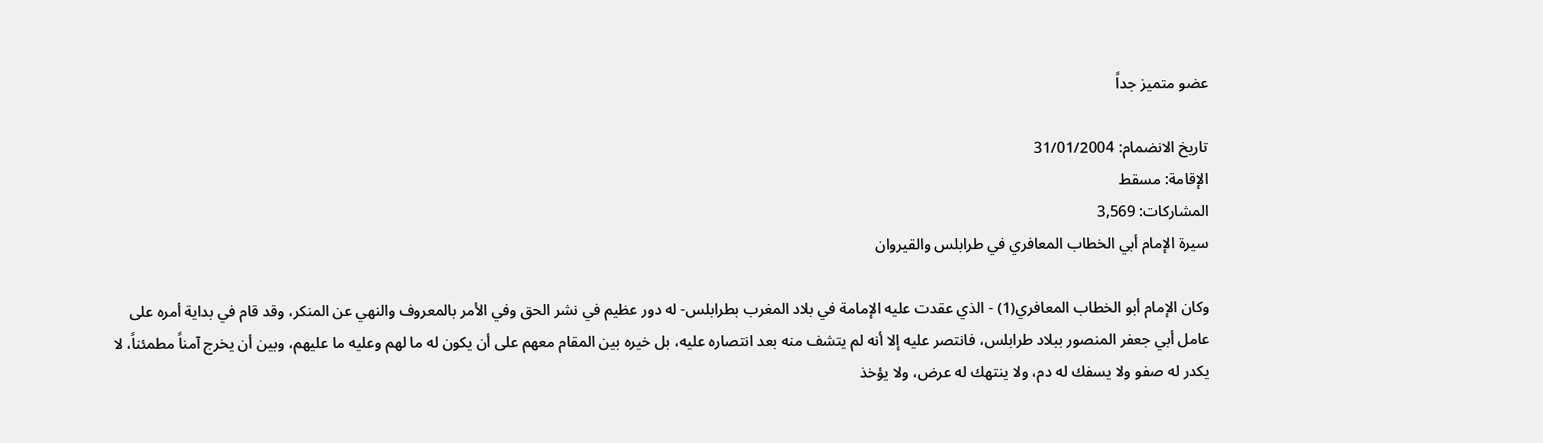عضو متميز جداً

تاريخ الانضمام: 31/01/2004
الإقامة: مسقط
المشاركات: 3,569
سيرة الإمام أبي الخطاب المعافري في طرابلس والقيروان

وكان الإمام أبو الخطاب المعافري(1) - الذي عقدت عليه الإمامة في بلاد المغرب بطرابلس- له دور عظيم في نشر الحق وفي الأمر بالمعروف والنهي عن المنكر، وقد قام في بداية أمره على عامل أبي جعفر المنصور ببلاد طرابلس، فانتصر عليه إلا أنه لم يتشف منه بعد انتصاره عليه، بل خيره بين المقام معهم على أن يكون له ما لهم وعليه ما عليهم، وبين أن يخرج آمناً مطمئناً، لا يكدر له صفو ولا يسفك له دم، ولا ينتهك له عرض، ولا يؤخذ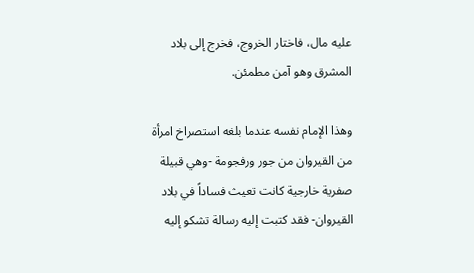عليه مال، فاختار الخروج، فخرج إلى بلاد المشرق وهو آمن مطمئن.

وهذا الإمام نفسه عندما بلغه استصراخ امرأة من القيروان من جور ورفجومة -وهي قبيلة صفرية خارجية كانت تعيث فساداً في بلاد القيروان- فقد كتبت إليه رسالة تشكو إليه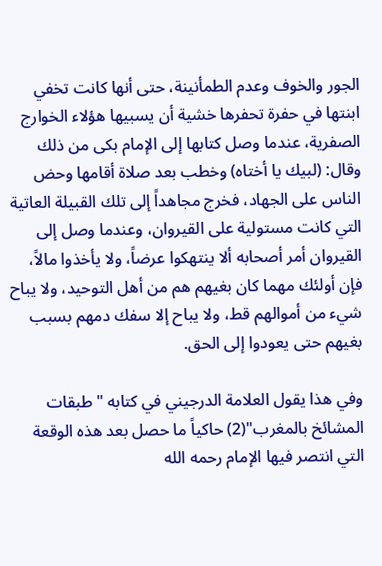الجور والخوف وعدم الطمأنينة، حتى أنها كانت تخفي ابنتها في حفرة تحفرها خشية أن يسبيها هؤلاء الخوارج الصفرية، عندما وصل كتابها إلى الإمام بكى من ذلك وقال: (لبيك يا أختاه) وخطب بعد صلاة أقامها وحض الناس على الجهاد، فخرج مجاهداً إلى تلك القبيلة العاتية التي كانت مستولية على القيروان، وعندما وصل إلى القيروان أمر أصحابه ألا ينتهكوا عرضاً، ولا يأخذوا مالاً، فإن أولئك مهما كان بغيهم هم من أهل التوحيد، ولا يباح شيء من أموالهم قط، ولا يباح إلا سفك دمهم بسبب بغيهم حتى يعودوا إلى الحق.

وفي هذا يقول العلامة الدرجيني في كتابه "طبقات المشائخ بالمغرب"(2) حاكياً ما حصل بعد هذه الوقعة التي انتصر فيها الإمام رحمه الله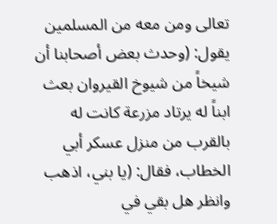تعالى ومن معه من المسلمين يقول: (وحدث بعض أصحابنا أن شيخاً من شيوخ القيروان بعث ابناً له يرتاد مزرعة كانت له بالقرب من منزل عسكر أبي الخطاب، فقال: (يا بني، اذهب وانظر هل بقي في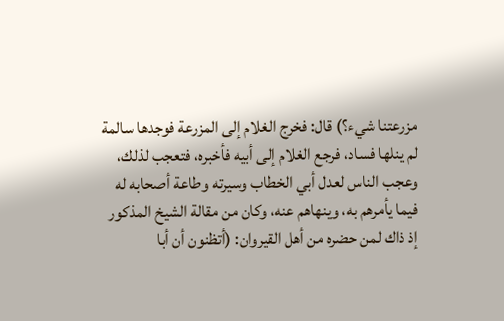مزرعتنا شيء؟) قال: فخرج الغلام إلى المزرعة فوجدها سالمة لم ينلها فساد، فرجع الغلام إلى أبيه فأخبره، فتعجب لذلك، وعجب الناس لعدل أبي الخطاب وسيرته وطاعة أصحابه له فيما يأمرهم به، وينهاهم عنه، وكان من مقالة الشيخ المذكور إذ ذاك لمن حضره من أهل القيروان: (أتظنون أن أبا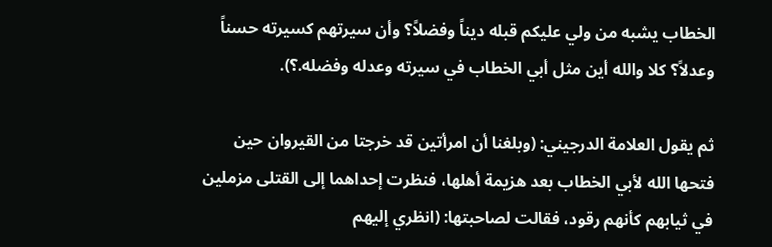الخطاب يشبه من ولي عليكم قبله ديناً وفضلاً؟ وأن سيرتهم كسيرته حسناً وعدلاً؟ كلا والله أين مثل أبي الخطاب في سيرته وعدله وفضله.؟).

ثم يقول العلامة الدرجيني: (وبلغنا أن امرأتين قد خرجتا من القيروان حين فتحها الله لأبي الخطاب بعد هزيمة أهلها، فنظرت إحداهما إلى القتلى مزملين في ثيابهم كأنهم رقود، فقالت لصاحبتها: (انظري إليهم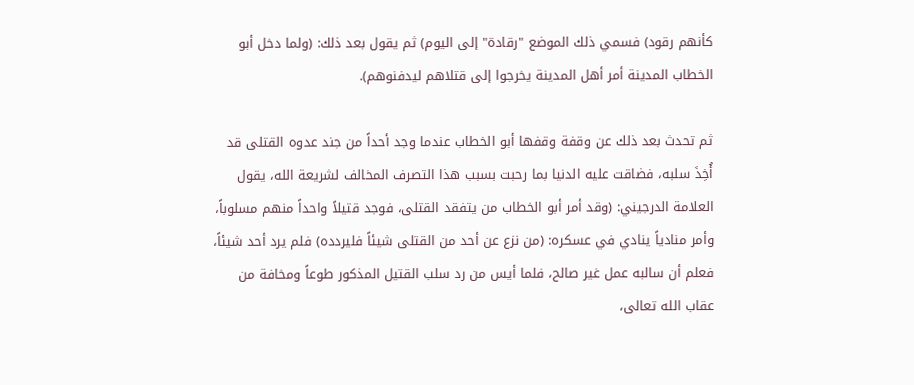كأنهم رقود) فسمي ذلك الموضع "رقادة" إلى اليوم) ثم يقول بعد ذلك: (ولما دخل أبو الخطاب المدينة أمر أهل المدينة يخرجوا إلى قتلاهم ليدفنوهم).

ثم تحدث بعد ذلك عن وقفة وقفها أبو الخطاب عندما وجد أحداً من جند عدوه القتلى قد أُخِذَ سلبه، فضاقت عليه الدنيا بما رحبت بسبب هذا التصرف المخالف لشريعة الله، يقول العلامة الدرجيني: (وقد أمر أبو الخطاب من يتفقد القتلى، فوجد قتيلاً واحداً منهم مسلوباً، وأمر منادياً ينادي في عسكره: (من نزع عن أحد من القتلى شيئاً فليردده) فلم يرد أحد شيئاً، فعلم أن سالبه عمل غير صالح، فلما أيس من رد سلب القتيل المذكور طوعاً ومخافة من عقاب الله تعالى،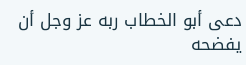دعى أبو الخطاب ربه عز وجل أن يفضحه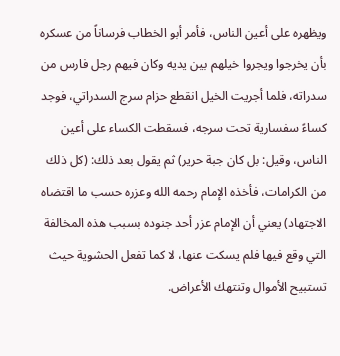ويظهره على أعين الناس، فأمر أبو الخطاب فرساناً من عسكره بأن يخرجوا ويجروا خيلهم بين يديه وكان فيهم رجل فارس من سدراته، فلما أجريت الخيل انقطع حزام سرج السدراتي، فوجد كساءً سفسارية تحت سرجه، فسقطت الكساء على أعين الناس، وقيل: بل كان جبة حرير) ثم يقول بعد ذلك: (كل ذلك من الكرامات، فأخذه الإمام رحمه الله وعزره حسب ما اقتضاه الاجتهاد) يعني أن الإمام عزر أحد جنوده بسبب هذه المخالفة التي وقع فيها فلم يسكت عنها، لا كما تفعل الحشوية حيث تستبيح الأموال وتنتهك الأعراض.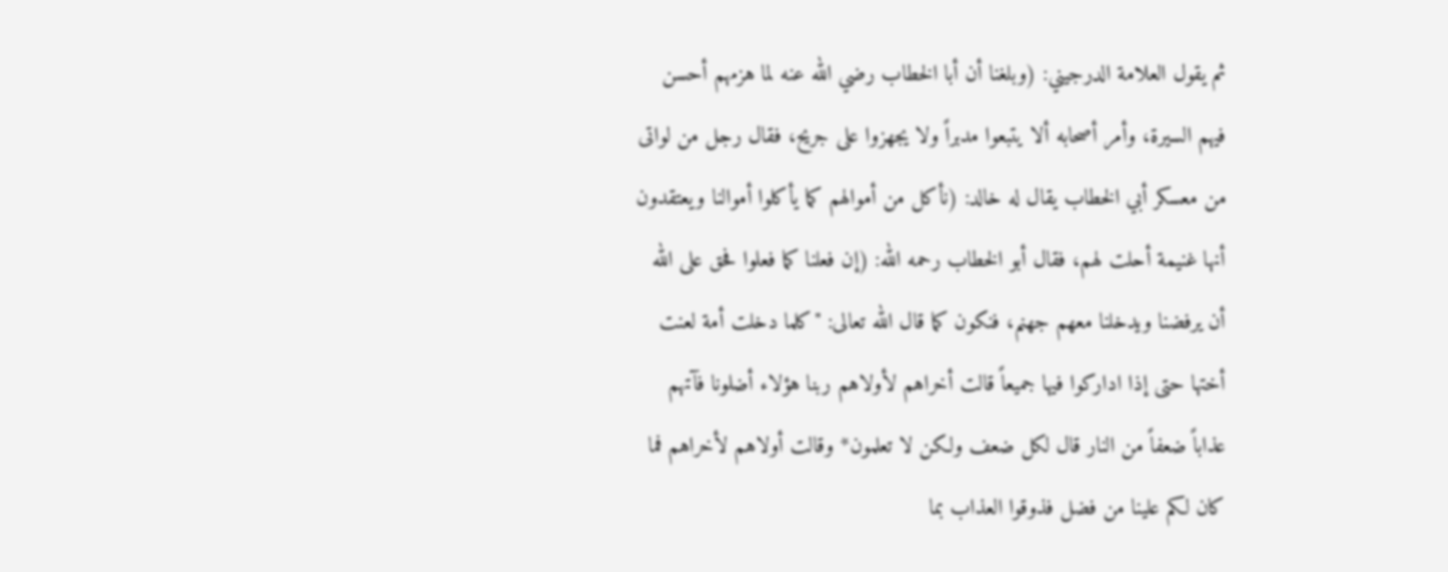ثم يقول العلامة الدرجيني: (وبلغنا أن أبا الخطاب رضي الله عنه لما هزمهم أحسن فيهم السيرة، وأمر أصحابه ألا يتبعوا مدبراً ولا يجهزوا على جريح، فقال رجل من لواتى من معسكر أبي الخطاب يقال له خالد: (نأكل من أموالهم كما يأكلوا أموالنا ويعتقدون أنها غنيمة أحلت لهم، فقال أبو الخطاب رحمه الله: (إن فعلنا كما فعلوا فحق على الله أن يرفضنا ويدخلنا معهم جهنم، فنكون كما قال الله تعالى: "كلما دخلت أمة لعنت أختها حتى إذا اداركوا فيها جميعاً قالت أخراهم لأولاهم ربنا هؤلاء أضلونا فآتهم عذاباً ضعفاً من النار قال لكل ضعف ولكن لا تعلمون* وقالت أولاهم لأخراهم فما كان لكم علينا من فضل فذوقوا العذاب بما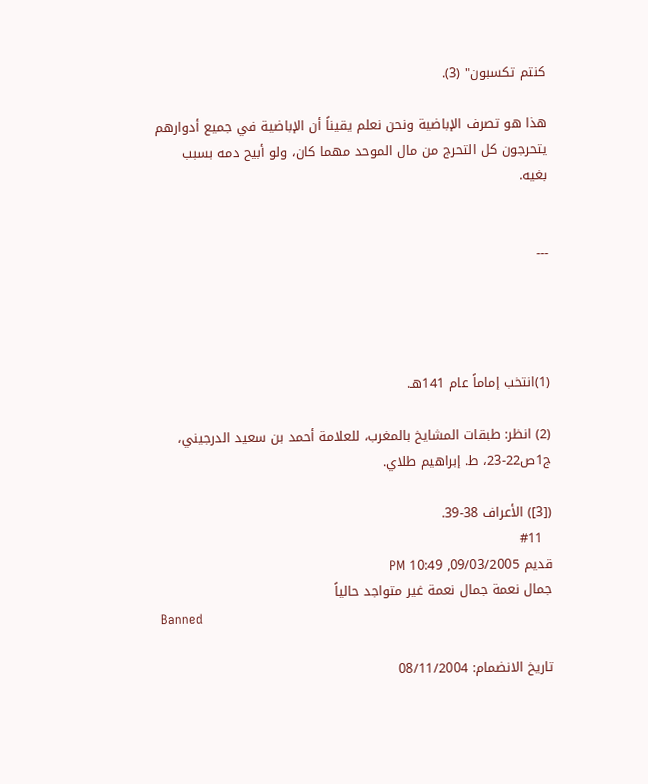كنتم تكسبون" (3).

هذا هو تصرف الإباضية ونحن نعلم يقيناً أن الإباضية في جميع أدوارهم يتحرجون كل التحرج من مال الموحد مهما كان، ولو أبيح دمه بسبب بغيه.


---




(1)انتخب إماماً عام 141هـ.

(2) انظر: طبقات المشايخ بالمغرب، للعلامة أحمد بن سعيد الدرجيني، ج1ص22-23، ط. إبراهيم طلاي.

([3]) الأعراف 38-39.
  #11
قديم 09/03/2005, 10:49 PM
جمال نعمة جمال نعمة غير متواجد حالياً
Banned

تاريخ الانضمام: 08/11/2004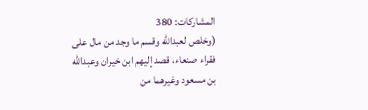المشاركات: 380
(وخلص لعبدالله وقسم ما وجد من مال على فقراء صنعاء، قصد إليهم ابن خيران وعبدالله بن مسعود وغيرهما من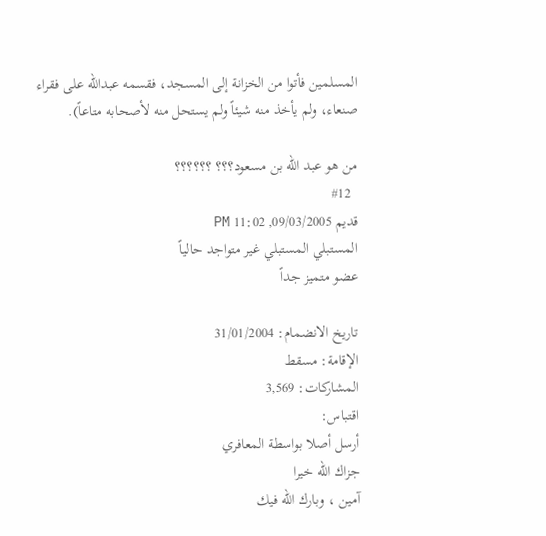المسلمين فأتوا من الخزانة إلى المسجد، فقسمه عبدالله على فقراء صنعاء، ولم يأخذ منه شيئاً ولم يستحل منه لأصحابه متاعاً).

من هو عبد الله بن مسعود؟؟؟ ؟؟؟؟؟؟
  #12
قديم 09/03/2005, 11:02 PM
المستبلي المستبلي غير متواجد حالياً
عضو متميز جداً

تاريخ الانضمام: 31/01/2004
الإقامة: مسقط
المشاركات: 3,569
اقتباس:
أرسل أصلا بواسطة المعافري
جزاك الله خيرا
آمين ، وبارك الله فيك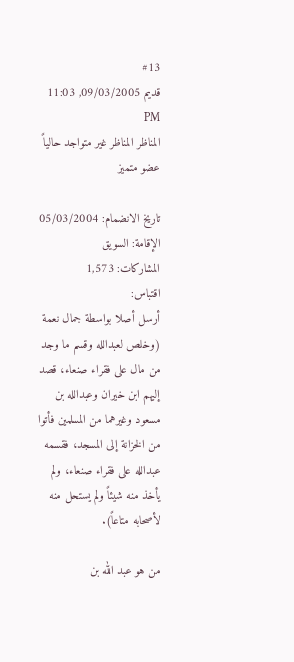#13
قديم 09/03/2005, 11:03 PM
المناظر المناظر غير متواجد حالياً
عضو متميز

تاريخ الانضمام: 05/03/2004
الإقامة: السويق
المشاركات: 1,573
اقتباس:
أرسل أصلا بواسطة جمال نعمة
(وخلص لعبدالله وقسم ما وجد من مال على فقراء صنعاء، قصد إليهم ابن خيران وعبدالله بن مسعود وغيرهما من المسلمين فأتوا من الخزانة إلى المسجد، فقسمه عبدالله على فقراء صنعاء، ولم يأخذ منه شيئاً ولم يستحل منه لأصحابه متاعاً).

من هو عبد الله بن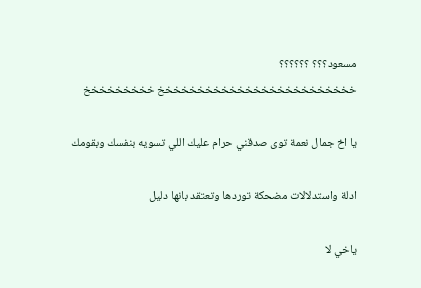مسعود؟؟؟ ؟؟؟؟؟؟
خخخخخخخخخخخخخخخخخخخخخخخخخ خخخخخخخخخ

يا اخ جمال نعمة توى صدقني حرام عليك اللي تسويه بنفسك وبقومك

ادلة واستدلالات مضحكة توردها وتعتقد بانها دليل

ياخي لا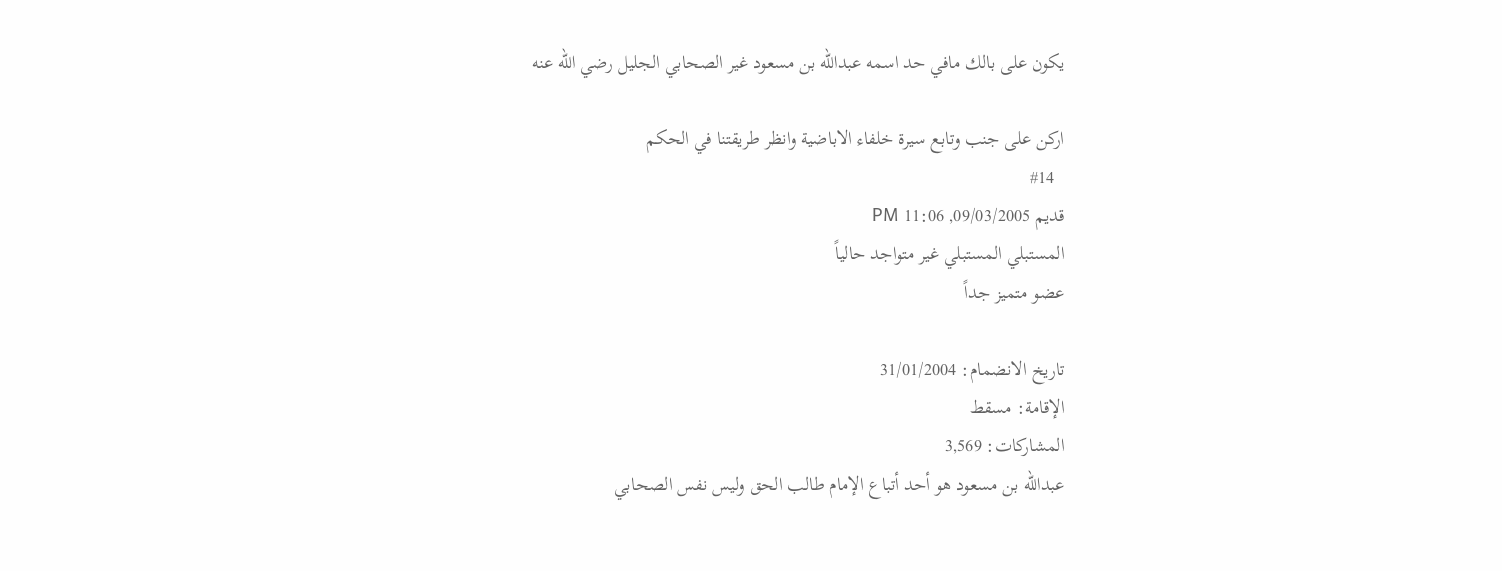يكون على بالك مافي حد اسمه عبدالله بن مسعود غير الصحابي الجليل رضي الله عنه

اركن على جنب وتابع سيرة خلفاء الاباضية وانظر طريقتنا في الحكم
  #14
قديم 09/03/2005, 11:06 PM
المستبلي المستبلي غير متواجد حالياً
عضو متميز جداً

تاريخ الانضمام: 31/01/2004
الإقامة: مسقط
المشاركات: 3,569
عبدالله بن مسعود هو أحد أتباع الإمام طالب الحق وليس نفس الصحابي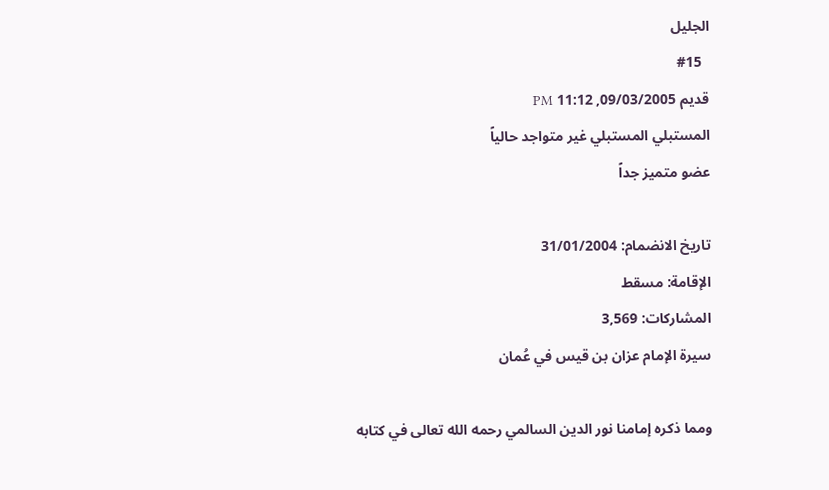الجليل
  #15
قديم 09/03/2005, 11:12 PM
المستبلي المستبلي غير متواجد حالياً
عضو متميز جداً

تاريخ الانضمام: 31/01/2004
الإقامة: مسقط
المشاركات: 3,569
سيرة الإمام عزان بن قيس في عُمان

ومما ذكره إمامنا نور الدين السالمي رحمه الله تعالى في كتابه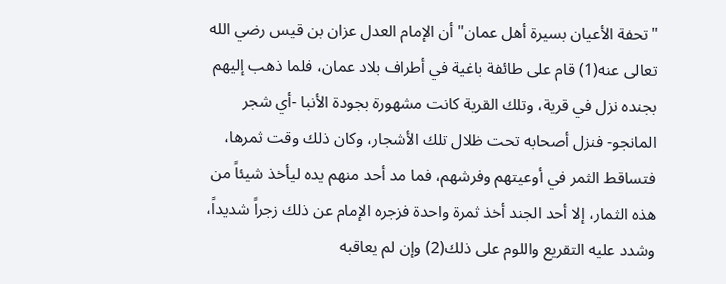"تحفة الأعيان بسيرة أهل عمان" أن الإمام العدل عزان بن قيس رضي الله تعالى عنه(1) قام على طائفة باغية في أطراف بلاد عمان، فلما ذهب إليهم بجنده نزل في قرية، وتلك القرية كانت مشهورة بجودة الأنبا -أي شجر المانجو- فنزل أصحابه تحت ظلال تلك الأشجار، وكان ذلك وقت ثمرها، فتساقط الثمر في أوعيتهم وفرشهم، فما مد أحد منهم يده ليأخذ شيئاً من هذه الثمار، إلا أحد الجند أخذ ثمرة واحدة فزجره الإمام عن ذلك زجراً شديداً، وشدد عليه التقريع واللوم على ذلك(2) وإن لم يعاقبه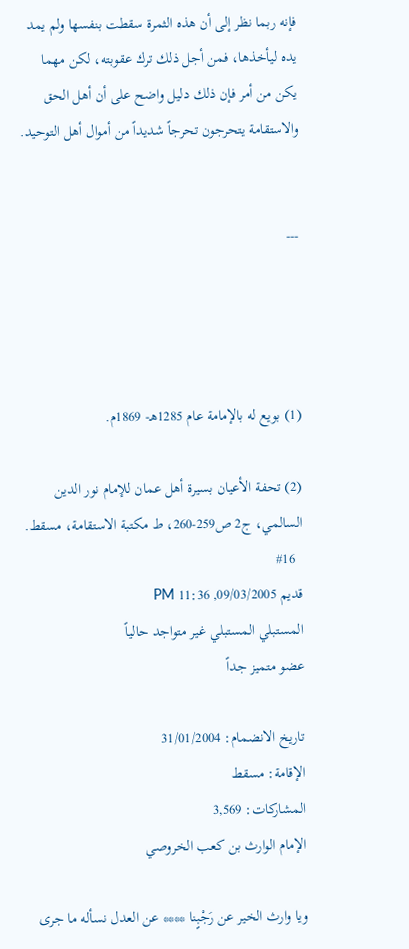فإنه ربما نظر إلى أن هذه الثمرة سقطت بنفسها ولم يمد يده ليأخذها، فمن أجل ذلك ترك عقوبته، لكن مهما يكن من أمر فإن ذلك دليل واضح على أن أهل الحق والاستقامة يتحرجون تحرجاً شديداً من أموال أهل التوحيد.


---




(1) بويع له بالإمامة عام 1285هـ- 1869م.

(2) تحفة الأعيان بسيرة أهل عمان للإمام نور الدين السالمي، ج2 ص259-260، ط مكتبة الاستقامة، مسقط.
  #16
قديم 09/03/2005, 11:36 PM
المستبلي المستبلي غير متواجد حالياً
عضو متميز جداً

تاريخ الانضمام: 31/01/2004
الإقامة: مسقط
المشاركات: 3,569
الإمام الوارث بن كعب الخروصي

ويا وارث الخير عن رَجْبٍنا **** عن العدل نسأله ما جرى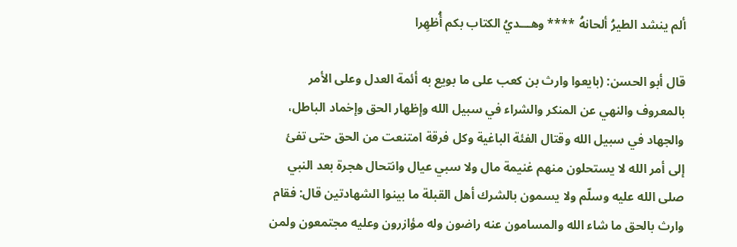ألم ينشد الطيرُ ألحانهُ **** وهـــديُ الكتاب بكم أُظهِرا

قال أبو الحسن: (بايعوا وارث بن كعب على ما بويع به أئمة العدل وعلى الأمر بالمعروف والنهي عن المنكر والشراء في سبيل الله وإظهار الحق وإخماد الباطل، والجهاد في سبيل الله وقتال الفئة الباغية وكل فرقة امتنعت من الحق حتى تفئ إلى أمر الله لا يستحلون منهم غنيمة مال ولا سبي عيال وانتحال هجرة بعد النبي صلى الله عليه وسلّم ولا يسمون بالشرك أهل القبلة ما بينوا الشهادتين قال: فقام وارث بالحق ما شاء الله والمسامون عنه راضون وله مؤازرون وعليه مجتمعون ولمن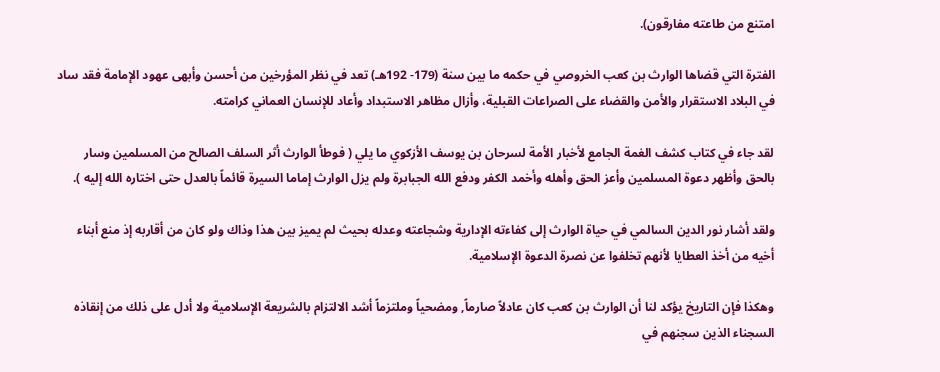امتنع من طاعته مفارقون).

الفترة التي قضاها الوارث بن كعب الخروصي في حكمه ما بين سنة (179- 192هـ) تعد في نظر المؤرخين من أحسن وأبهى عهود الإمامة فقد ساد في البلاد الاستقرار والأمن والقضاء على الصراعات القبلية، وأزال مظاهر الاستبداد وأعاد للإنسان العماني كرامته.

لقد جاء في كتاب كشف الغمة الجامع لأخبار الأمة لسرحان بن يوسف الأزكوي ما يلي ( فوطأ الوارث أثر السلف الصالح من المسلمين وسار بالحق وأظهر دعوة المسلمين وأعز الحق وأهله وأخمد الكفر ودفع الله الجبابرة ولم يزل الوارث إماما السيرة قائماً بالعدل حتى اختاره الله إليه ).

ولقد أشار نور الدين السالمي في حياة الوارث إلى كفاءته الإدارية وشجاعته وعدله بحيث لم يميز بين هذا وذاك ولو كان من أقاربه إذ منع أبناء أخيه من أخذ العطايا لأنهم تخلفوا عن نصرة الدعوة الإسلامية.

وهكذا فإن التاريخ يؤكد لنا أن الوارث بن كعب كان عادلاً صارماً, ومضحياً وملتزماً أشد الالتزام بالشريعة الإسلامية ولا أدل على ذلك من إنقاذه السجناء الذين سجنهم في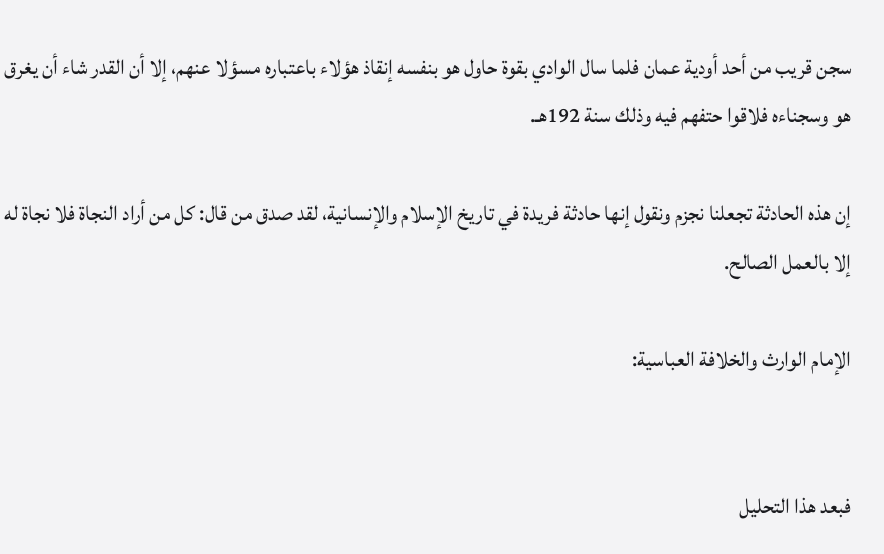سجن قريب من أحد أودية عمان فلما سال الوادي بقوة حاول هو بنفسه إنقاذ هؤلاء باعتباره مسؤلا عنهم، إلا أن القدر شاء أن يغرق هو وسجناءه فلاقوا حتفهم فيه وذلك سنة 192هـ.

إن هذه الحادثة تجعلنا نجزم ونقول إنها حادثة فريدة في تاريخ الإسلام والإنسانية، لقد صدق من قال: كل من أراد النجاة فلا نجاة له إلا بالعمل الصالح.

الإمام الوارث والخلافة العباسية:


فبعد هذا التحليل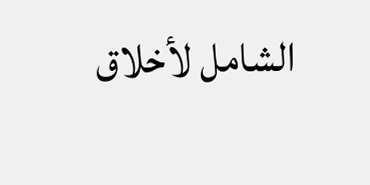الشامل لأخلاق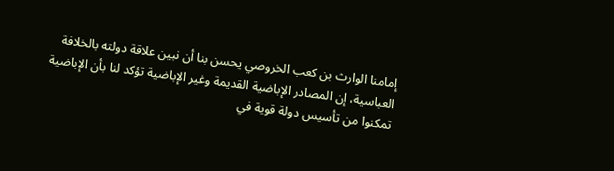إمامنا الوارث بن كعب الخروصي يحسن بنا أن نبين علاقة دولته بالخلافة العباسية، إن المصادر الإباضية القديمة وغير الإباضية تؤكد لنا بأن الإباضية تمكنوا من تأسيس دولة قوية في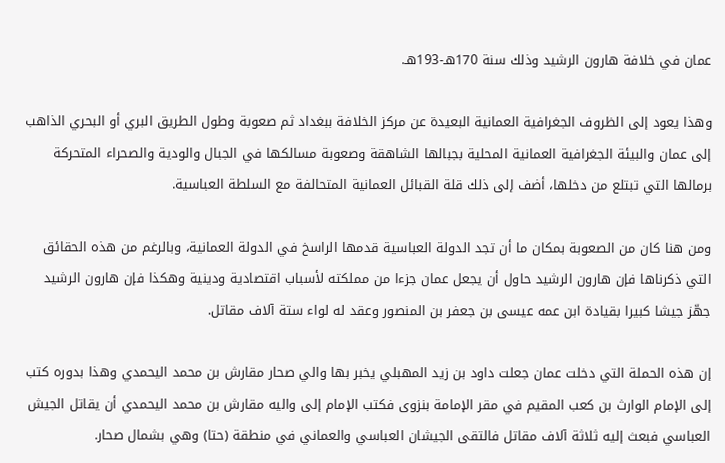عمان في خلافة هارون الرشيد وذلك سنة 170هـ-193هـ.

وهذا يعود إلى الظروف الجغرافية العمانية البعيدة عن مركز الخلافة ببغداد ثم صعوبة وطول الطريق البري أو البحري الذاهب إلى عمان والبيئة الجغرافية العمانية المحلية بجبالها الشاهقة وصعوبة مسالكها في الجبال والودية والصحراء المتحركة برمالها التي تبتلع من دخلها، أضف إلى ذلك قلة القبائل العمانية المتحالفة مع السلطة العباسية.

ومن هنا كان من الصعوبة بمكان ما أن تجد الدولة العباسية قدمها الراسخ في الدولة العمانية، وبالرغم من هذه الحقائق التي ذكرناها فإن هارون الرشيد حاول أن يجعل عمان جزءا من مملكته لأسباب اقتصادية ودينية وهكذا فإن هارون الرشيد جهّز جيشا كبيرا بقيادة ابن عمه عيسى بن جعفر بن المنصور وعقد له لواء ستة آلاف مقاتل.

إن هذه الحملة التي دخلت عمان جعلت داود بن زيد المهبلي يخبر بها والي صحار مقارش بن محمد اليحمدي وهذا بدوره كتب إلى الإمام الوارث بن كعب المقيم في مقر الإمامة بنزوى فكتب الإمام إلى واليه مقارش بن محمد اليحمدي أن يقاتل الجيش العباسي فبعث إليه ثلاثة آلاف مقاتل فالتقى الجيشان العباسي والعماني في منطقة (حتا) وهي بشمال صحار.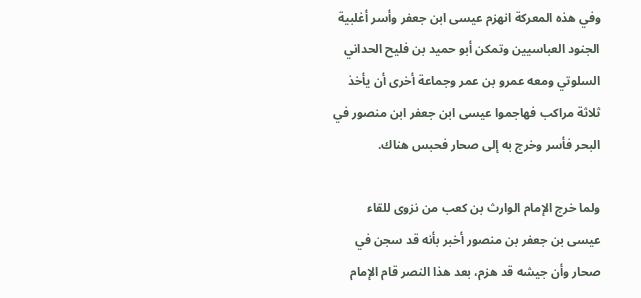وفي هذه المعركة انهزم عيسى ابن جعفر وأسر أغلبية الجنود العباسيين وتمكن أبو حميد بن فليح الحداني السلوتي ومعه عمرو بن عمر وجماعة أخرى أن يأخذ ثلاثة مراكب فهاجموا عيسى ابن جعفر ابن منصور في البحر فأسر وخرج به إلى صحار فحبس هناك.

ولما خرج الإمام الوارث بن كعب من نزوى للقاء عيسى بن جعفر بن منصور أخبر بأنه قد سجن في صحار وأن جيشه قد هزم، بعد هذا النصر قام الإمام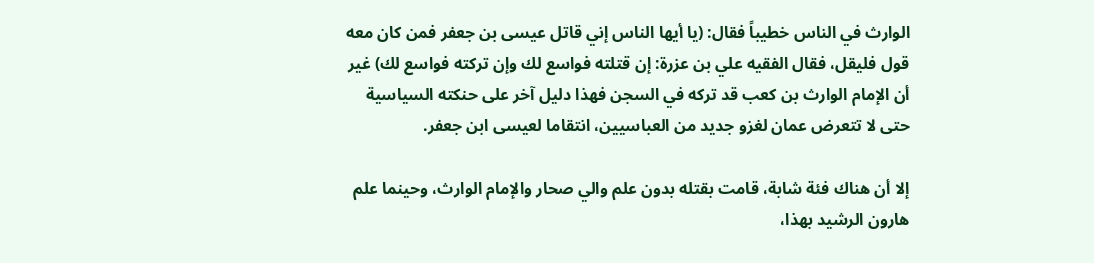الوارث في الناس خطيباً فقال: (يا أيها الناس إني قاتل عيسى بن جعفر فمن كان معه قول فليقل، فقال الفقيه علي بن عزرة: إن قتلته فواسع لك وإن تركته فواسع لك) غير أن الإمام الوارث بن كعب قد تركه في السجن فهذا دليل آخر على حنكته السياسية حتى لا تتعرض عمان لغزو جديد من العباسيين، انتقاما لعيسى ابن جعفر.

إلا أن هناك فئة شابة، قامت بقتله بدون علم والي صحار والإمام الوارث، وحينما علم هارون الرشيد بهذا،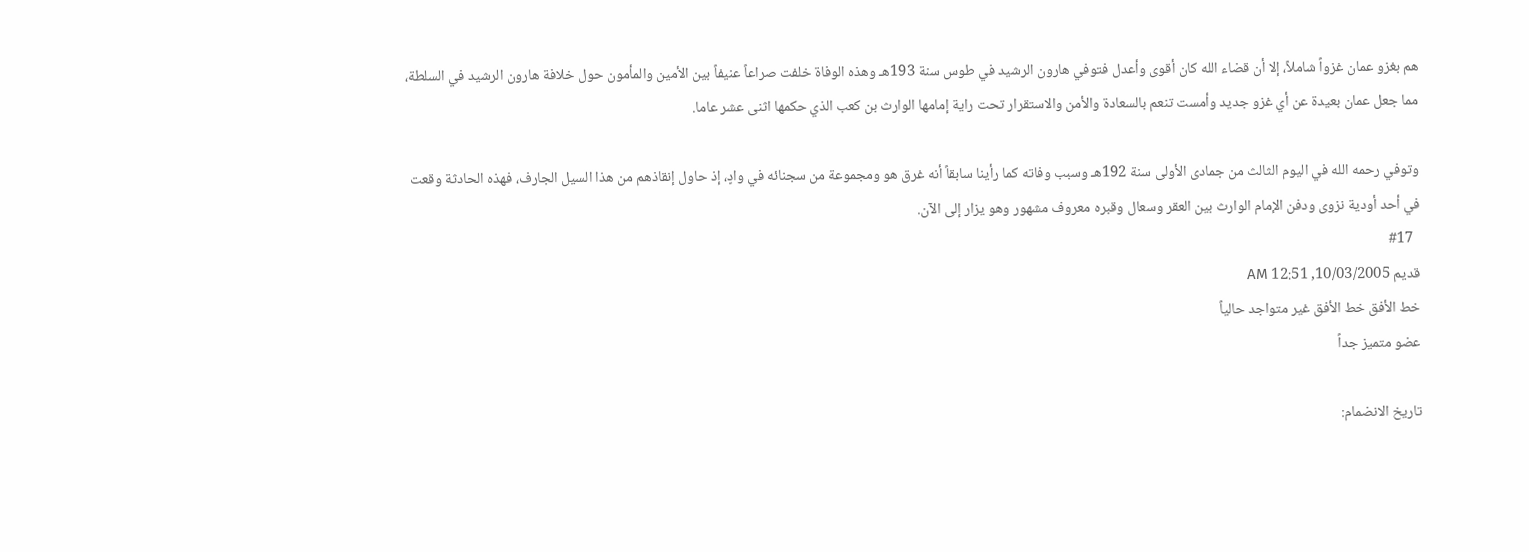هم بغزو عمان غزواً شاملاً، إلا أن قضاء الله كان أقوى وأعدل فتوفي هارون الرشيد في طوس سنة 193هـ وهذه الوفاة خلفت صراعاً عنيفاً بين الأمين والمأمون حول خلافة هارون الرشيد في السلطة، مما جعل عمان بعيدة عن أي غزو جديد وأمست تنعم بالسعادة والأمن والاستقرار تحت راية إمامها الوارث بن كعب الذي حكمها اثنى عشر عاما.

وتوفي رحمه الله في اليوم الثالث من جمادى الأولى سنة 192هـ وسبب وفاته كما رأينا سابقاً أنه غرق هو ومجموعة من سجنائه في وادٍ، إذ حاول إنقاذهم من هذا السيل الجارف، فهذه الحادثة وقعت في أحد أودية نزوى ودفن الإمام الوارث بين العقر وسعال وقبره معروف مشهور وهو يزار إلى الآن.
  #17
قديم 10/03/2005, 12:51 AM
خط الأفق خط الأفق غير متواجد حالياً
عضو متميز جداً

تاريخ الانضمام: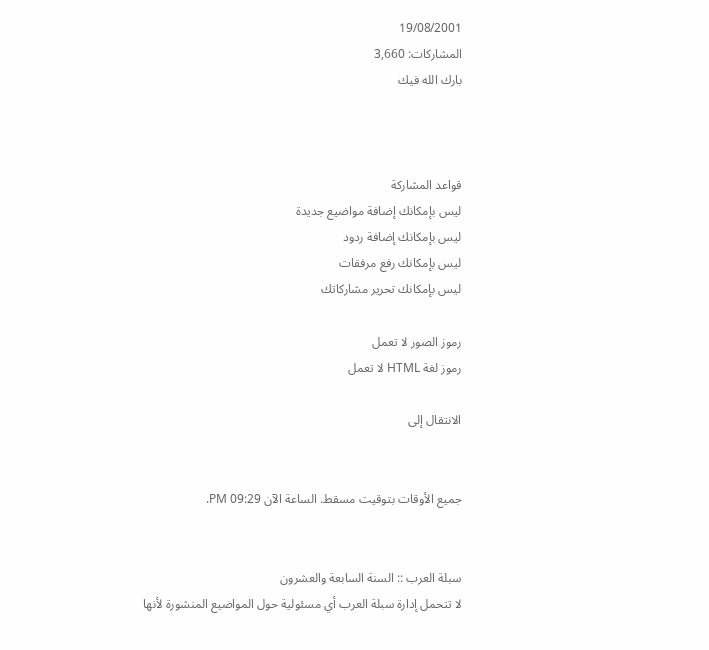19/08/2001
المشاركات: 3,660
بارك الله فيك



قواعد المشاركة
ليس بإمكانك إضافة مواضيع جديدة
ليس بإمكانك إضافة ردود
ليس بإمكانك رفع مرفقات
ليس بإمكانك تحرير مشاركاتك

رموز الصور لا تعمل
رموز لغة HTML لا تعمل

الانتقال إلى


جميع الأوقات بتوقيت مسقط. الساعة الآن 09:29 PM.


سبلة العرب :: السنة السابعة والعشرون
لا تتحمل إدارة سبلة العرب أي مسئولية حول المواضيع المنشورة لأنها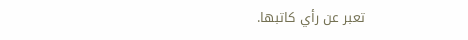تعبر عن رأي كاتبها.